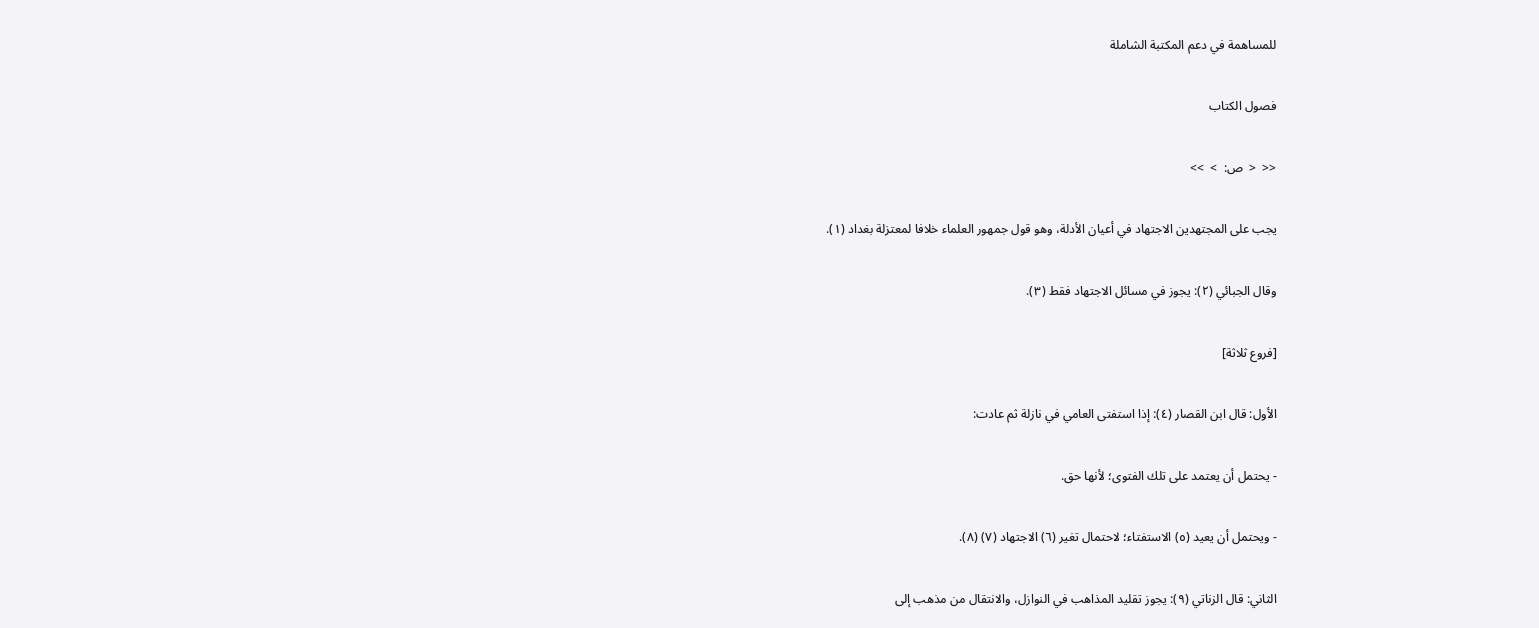للمساهمة في دعم المكتبة الشاملة

فصول الكتاب

<<  <  ص:  >  >>

يجب على المجتهدين الاجتهاد في أعيان الأدلة، وهو قول جمهور العلماء خلافا لمعتزلة بغداد (١).

وقال الجبائي (٢): يجوز في مسائل الاجتهاد فقط (٣).

[فروع ثلاثة]

الأول: قال ابن القصار (٤): إذا استفتى العامي في نازلة ثم عادت:

- يحتمل أن يعتمد على تلك الفتوى؛ لأنها حق.

- ويحتمل أن يعيد (٥) الاستفتاء؛ لاحتمال تغير (٦) الاجتهاد (٧) (٨).

الثاني: قال الزناتي (٩): يجوز تقليد المذاهب في النوازل، والانتقال من مذهب إلى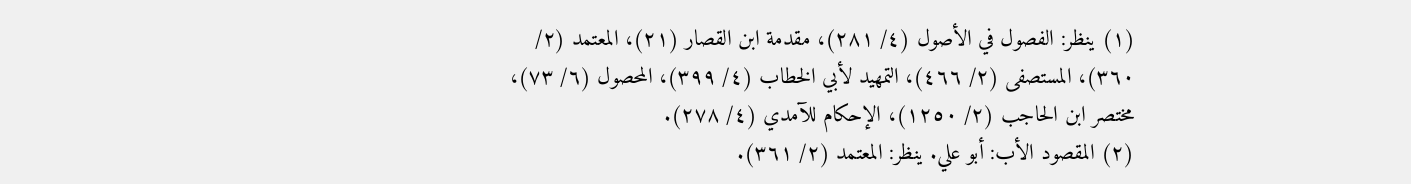(١) ينظر: الفصول في الأصول (٤/ ٢٨١)، مقدمة ابن القصار (٢١)، المعتمد (٢/ ٣٦٠)، المستصفى (٢/ ٤٦٦)، التمهيد لأبي الخطاب (٤/ ٣٩٩)، المحصول (٦/ ٧٣)، مختصر ابن الحاجب (٢/ ١٢٥٠)، الإحكام للآمدي (٤/ ٢٧٨).
(٢) المقصود الأب: أبو علي. ينظر: المعتمد (٢/ ٣٦١).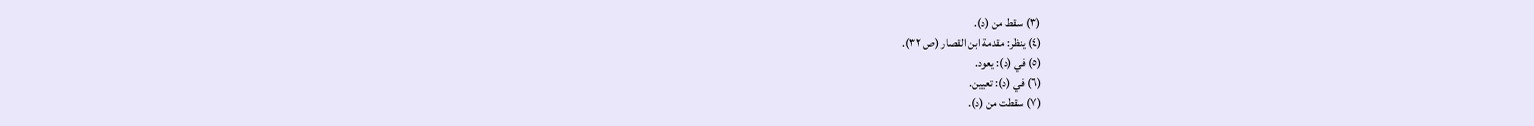(٣) سقط من (د).
(٤) ينظر: مقدمة ابن القصار (ص ٣٢).
(٥) في (د): يعود.
(٦) في (د): تعيين.
(٧) سقطت من (د).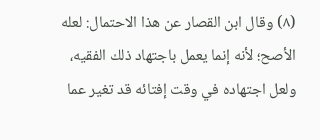(٨) وقال ابن القصار عن هذا الاحتمال: لعله الأصح؛ لأنه إنما يعمل باجتهاد ذلك الفقيه، ولعل اجتهاده في وقت إفتائه قد تغير عما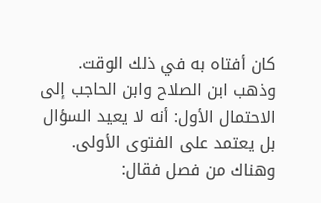كان أفتاه به في ذلك الوقت.
وذهب ابن الصلاح وابن الحاجب إلى الاحتمال الأول: أنه لا يعيد السؤال بل يعتمد على الفتوى الأولى. وهناك من فصل فقال: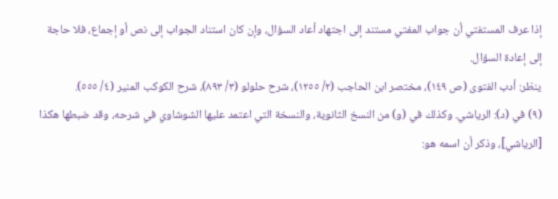إذا عرف المستفتي أن جواب المفتي مستند إلى اجتهاد أعاد السؤال، وإن كان استناد الجواب إلى نص أو إجماع، فلا حاجة إلى إعادة السؤال.
ينظر: أدب الفتوى (ص ١٤٩)، مختصر ابن الحاجب (٢/ ١٢٥٥)، شرح حلولو (٣/ ٨٩٣)، شرح الكوكب المنير (٤/ ٥٥٥).
(٩) في (د): الرياشي. وكذلك في (و) من النسخ الثانوية، والنسخة التي اعتمد عليها الشوشاوي في شرحه، وقد ضبطها هكذا [الرياشي]، وذكر أن اسمه هو: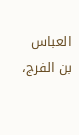العباس بن الفرج،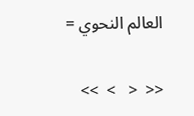العالم النحوي =

<<  <   >  >>